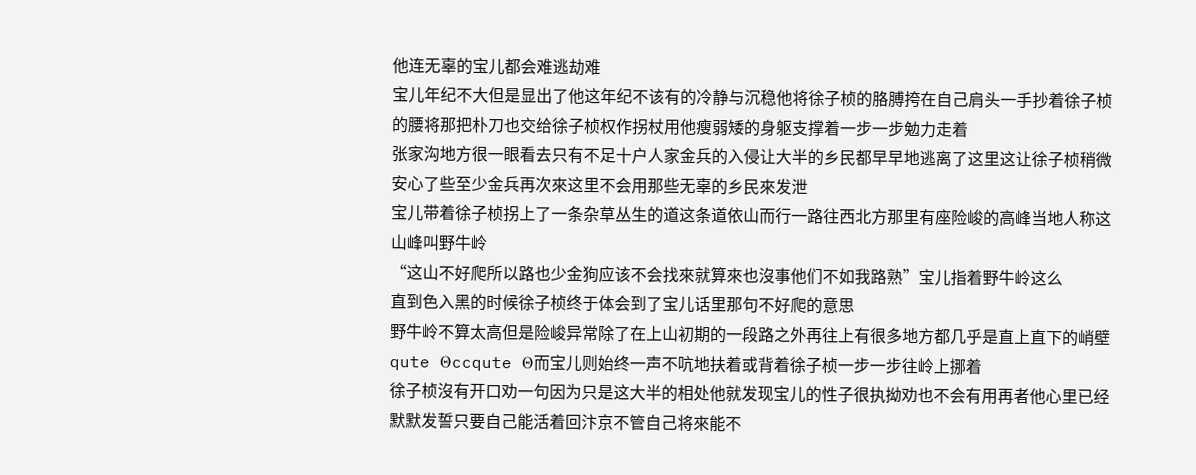他连无辜的宝儿都会难逃劫难
宝儿年纪不大但是显出了他这年纪不该有的冷静与沉稳他将徐子桢的胳膊挎在自己肩头一手抄着徐子桢的腰将那把朴刀也交给徐子桢权作拐杖用他瘦弱矮的身躯支撑着一步一步勉力走着
张家沟地方很一眼看去只有不足十户人家金兵的入侵让大半的乡民都早早地逃离了这里这让徐子桢稍微安心了些至少金兵再次來这里不会用那些无辜的乡民來发泄
宝儿带着徐子桢拐上了一条杂草丛生的道这条道依山而行一路往西北方那里有座险峻的高峰当地人称这山峰叫野牛岭
“这山不好爬所以路也少金狗应该不会找來就算來也沒事他们不如我路熟”宝儿指着野牛岭这么
直到色入黑的时候徐子桢终于体会到了宝儿话里那句不好爬的意思
野牛岭不算太高但是险峻异常除了在上山初期的一段路之外再往上有很多地方都几乎是直上直下的峭壁qute Θccqute Θ而宝儿则始终一声不吭地扶着或背着徐子桢一步一步往岭上挪着
徐子桢沒有开口劝一句因为只是这大半的相处他就发现宝儿的性子很执拗劝也不会有用再者他心里已经默默发誓只要自己能活着回汴京不管自己将來能不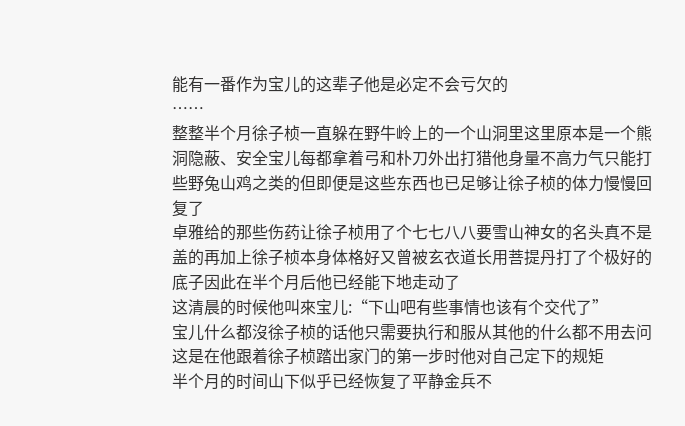能有一番作为宝儿的这辈子他是必定不会亏欠的
……
整整半个月徐子桢一直躲在野牛岭上的一个山洞里这里原本是一个熊洞隐蔽、安全宝儿每都拿着弓和朴刀外出打猎他身量不高力气只能打些野兔山鸡之类的但即便是这些东西也已足够让徐子桢的体力慢慢回复了
卓雅给的那些伤药让徐子桢用了个七七八八要雪山神女的名头真不是盖的再加上徐子桢本身体格好又曾被玄衣道长用菩提丹打了个极好的底子因此在半个月后他已经能下地走动了
这清晨的时候他叫來宝儿:“下山吧有些事情也该有个交代了”
宝儿什么都沒徐子桢的话他只需要执行和服从其他的什么都不用去问这是在他跟着徐子桢踏出家门的第一步时他对自己定下的规矩
半个月的时间山下似乎已经恢复了平静金兵不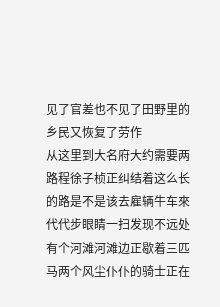见了官差也不见了田野里的乡民又恢复了劳作
从这里到大名府大约需要两路程徐子桢正纠结着这么长的路是不是该去雇辆牛车來代代步眼睛一扫发现不远处有个河滩河滩边正歇着三匹马两个风尘仆仆的骑士正在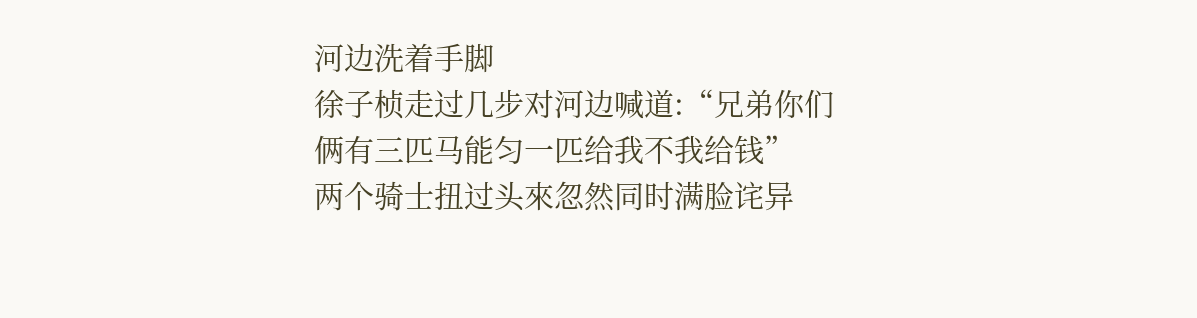河边洗着手脚
徐子桢走过几步对河边喊道:“兄弟你们俩有三匹马能匀一匹给我不我给钱”
两个骑士扭过头來忽然同时满脸诧异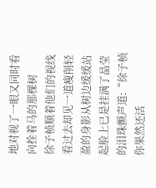地对视了一眼又同时看向拴着马的那棵树
徐子桢顺着他们的视线看过去却见一道瘦削轻盈的身影从树边缓缓站起脸上已是挂满了晶莹的泪珠颤声道:“徐子桢你果然还活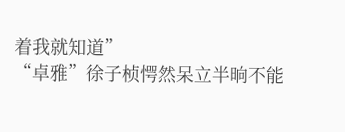着我就知道”
“卓雅”徐子桢愕然呆立半晌不能